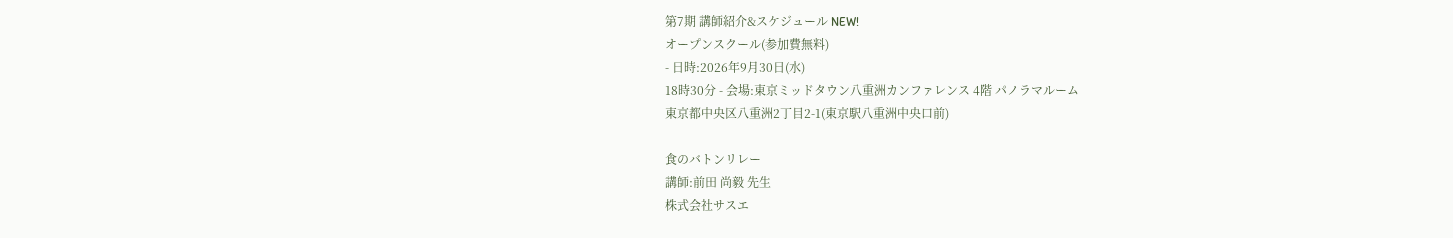第7期 講師紹介&スケジュール NEW!
オープンスクール(参加費無料)
- 日時:2026年9月30日(水)
18時30分 - 会場:東京ミッドタウン八重洲カンファレンス 4階 パノラマルーム
東京都中央区八重洲2丁目2-1(東京駅八重洲中央口前)

食のバトンリレー
講師:前田 尚毅 先生
株式会社サスエ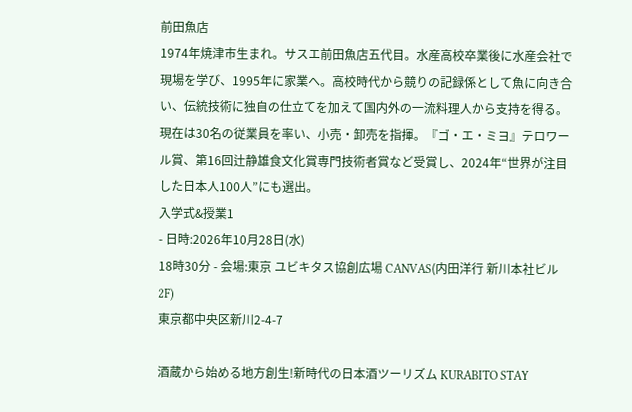前田魚店
1974年焼津市生まれ。サスエ前田魚店五代目。水産高校卒業後に水産会社で現場を学び、1995年に家業へ。高校時代から競りの記録係として魚に向き合い、伝統技術に独自の仕立てを加えて国内外の一流料理人から支持を得る。現在は30名の従業員を率い、小売・卸売を指揮。『ゴ・エ・ミヨ』テロワール賞、第16回辻静雄食文化賞専門技術者賞など受賞し、2024年“世界が注目した日本人100人”にも選出。
入学式&授業1
- 日時:2026年10月28日(水)
18時30分 - 会場:東京 ユビキタス協創広場 CANVAS(内田洋行 新川本社ビル 2F)
東京都中央区新川2-4-7

酒蔵から始める地方創生!新時代の日本酒ツーリズム KURABITO STAY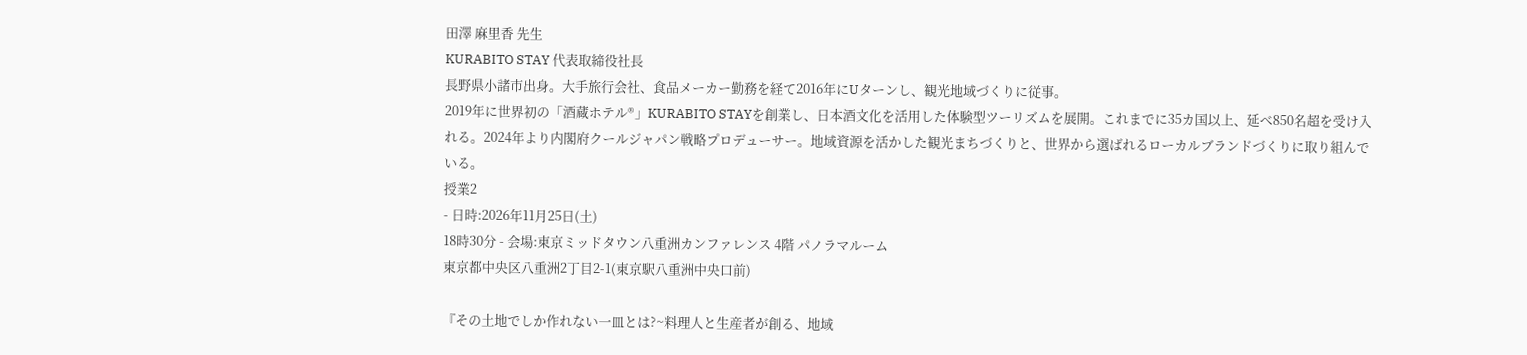田澤 麻里香 先生
KURABITO STAY 代表取締役社長
長野県小諸市出身。大手旅行会社、食品メーカー勤務を経て2016年にUターンし、観光地域づくりに従事。
2019年に世界初の「酒蔵ホテル®」KURABITO STAYを創業し、日本酒文化を活用した体験型ツーリズムを展開。これまでに35カ国以上、延べ850名超を受け入れる。2024年より内閣府クールジャパン戦略プロデューサー。地域資源を活かした観光まちづくりと、世界から選ばれるローカルブランドづくりに取り組んでいる。
授業2
- 日時:2026年11月25日(土)
18時30分 - 会場:東京ミッドタウン八重洲カンファレンス 4階 パノラマルーム
東京都中央区八重洲2丁目2-1(東京駅八重洲中央口前)

『その土地でしか作れない一皿とは?~料理人と生産者が創る、地域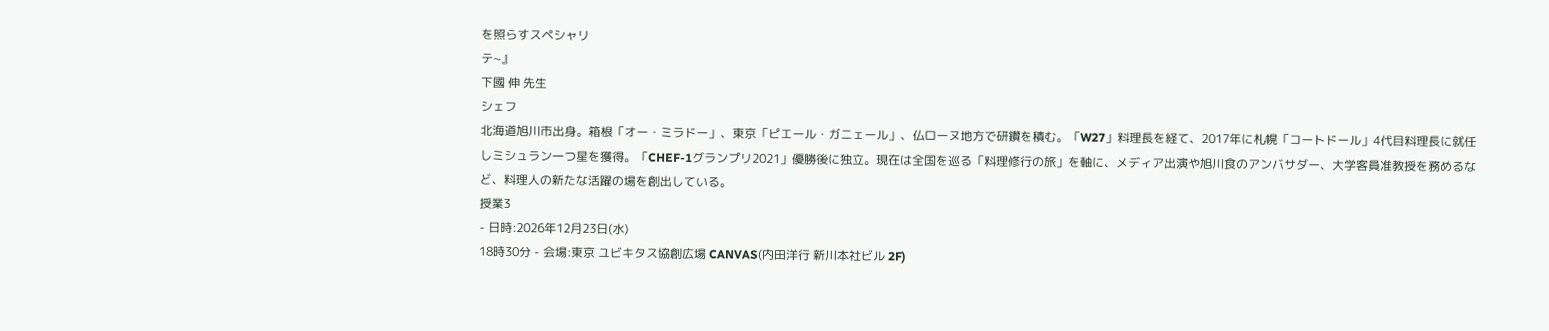を照らすスペシャリ
テ~』
下國 伸 先生
シェフ
北海道旭川市出身。箱根「オー・ミラドー」、東京「ピエール・ガニェール」、仏ローヌ地方で研鑽を積む。「W27」料理長を経て、2017年に札幌「コートドール」4代目料理長に就任しミシュラン一つ星を獲得。「CHEF-1グランプリ2021」優勝後に独立。現在は全国を巡る「料理修行の旅」を軸に、メディア出演や旭川食のアンバサダー、大学客員准教授を務めるなど、料理人の新たな活躍の場を創出している。
授業3
- 日時:2026年12月23日(水)
18時30分 - 会場:東京 ユビキタス協創広場 CANVAS(内田洋行 新川本社ビル 2F)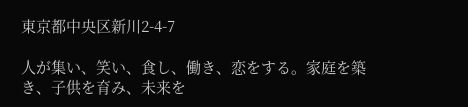東京都中央区新川2-4-7

人が集い、笑い、食し、働き、恋をする。家庭を築き、子供を育み、未来を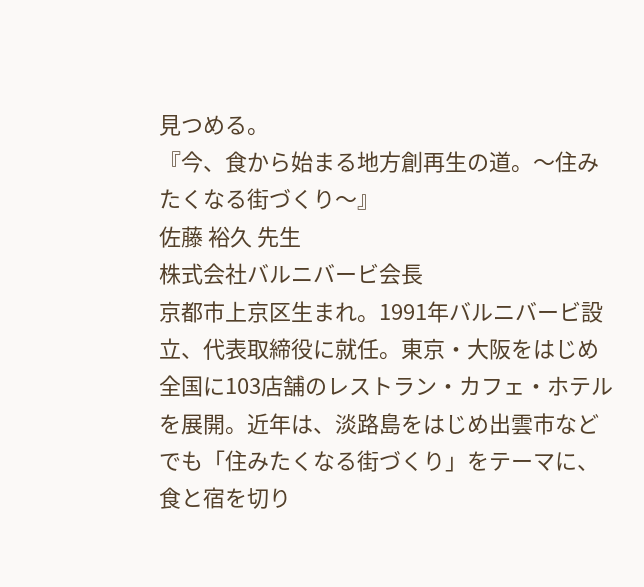見つめる。
『今、食から始まる地方創再生の道。〜住みたくなる街づくり〜』
佐藤 裕久 先生
株式会社バルニバービ会長
京都市上京区生まれ。1991年バルニバービ設立、代表取締役に就任。東京・大阪をはじめ全国に103店舗のレストラン・カフェ・ホテルを展開。近年は、淡路島をはじめ出雲市などでも「住みたくなる街づくり」をテーマに、食と宿を切り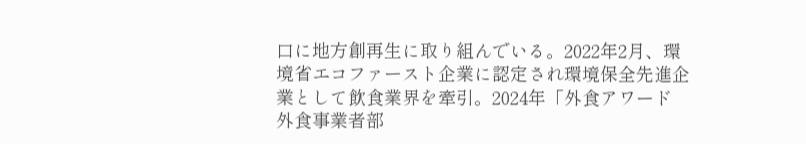口に地方創再生に取り組んでいる。2022年2月、環境省エコファースト企業に認定され環境保全先進企業として飲食業界を牽引。2024年「外食アワード 外食事業者部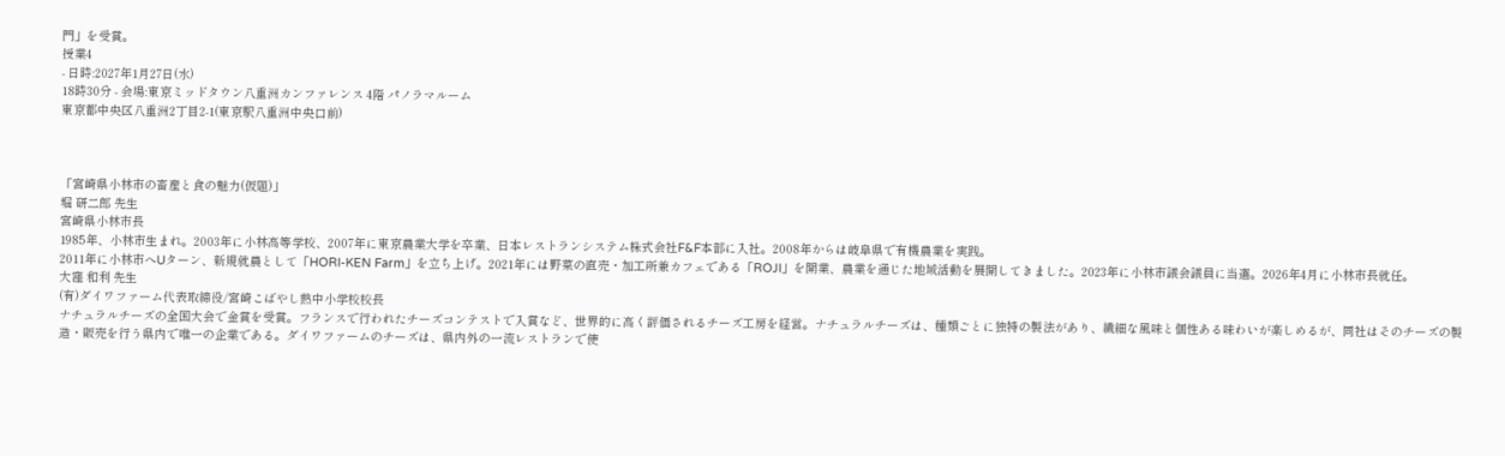門」を受賞。
授業4
- 日時:2027年1月27日(水)
18時30分 - 会場:東京ミッドタウン八重洲カンファレンス 4階 パノラマルーム
東京都中央区八重洲2丁目2-1(東京駅八重洲中央口前)



「宮崎県小林市の畜産と食の魅力(仮題)」
堀 研二郎 先生
宮崎県小林市長
1985年、小林市生まれ。2003年に小林高等学校、2007年に東京農業大学を卒業、日本レストランシステム株式会社F&F本部に入社。2008年からは岐阜県で有機農業を実践。
2011年に小林市へUターン、新規就農として「HORI-KEN Farm」を立ち上げ。2021年には野菜の直売・加工所兼カフェである「ROJI」を開業、農業を通じた地域活動を展開してきました。2023年に小林市議会議員に当選。2026年4月に小林市長就任。
大窪 和利 先生
(有)ダイワファーム代表取締役/宮崎こばやし熱中小学校校長
ナチュラルチーズの全国大会で金賞を受賞。フランスで行われたチーズコンテストで入賞など、世界的に高く評価されるチーズ工房を経営。ナチュラルチーズは、種類ごとに独特の製法があり、繊細な風味と個性ある味わいが楽しめるが、同社はそのチーズの製造・販売を行う県内で唯一の企業である。ダイワファームのチーズは、県内外の一流レストランで使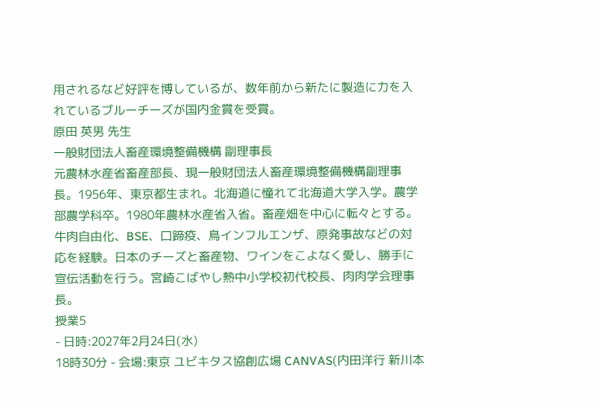用されるなど好評を博しているが、数年前から新たに製造に力を入れているブルーチーズが国内金賞を受賞。
原田 英男 先生
一般財団法人畜産環境整備機構 副理事長
元農林水産省畜産部長、現一般財団法人畜産環境整備機構副理事長。1956年、東京都生まれ。北海道に憧れて北海道大学入学。農学部農学科卒。1980年農林水産省入省。畜産畑を中心に転々とする。牛肉自由化、BSE、口蹄疫、鳥インフルエンザ、原発事故などの対応を経験。日本のチーズと畜産物、ワインをこよなく愛し、勝手に宣伝活動を行う。宮崎こばやし熱中小学校初代校長、肉肉学会理事長。
授業5
- 日時:2027年2月24日(水)
18時30分 - 会場:東京 ユビキタス協創広場 CANVAS(内田洋行 新川本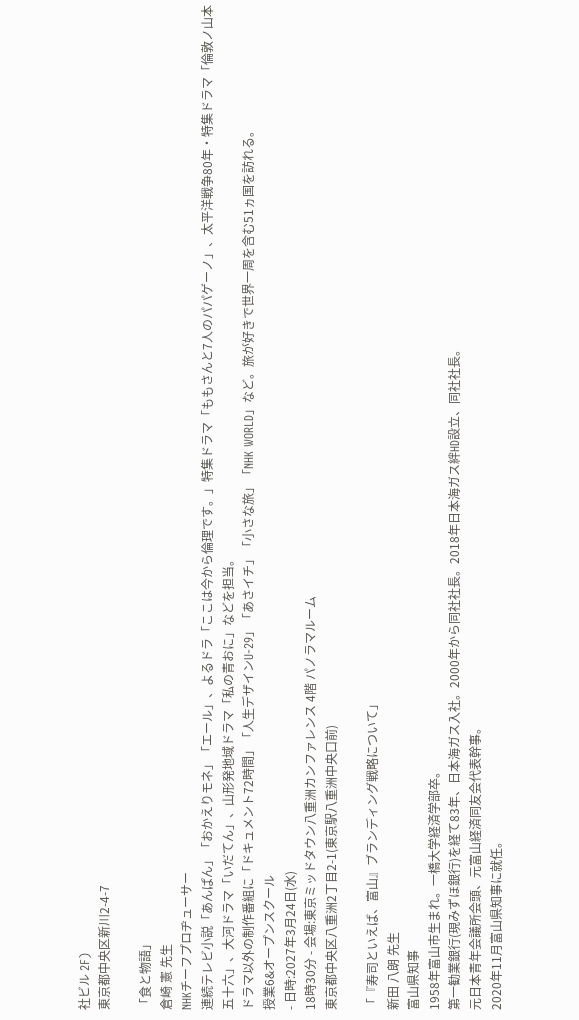社ビル 2F)
東京都中央区新川2-4-7

「食と物語」
倉崎 憲 先生
NHKチーフプロヂューサー
連続テレビ小説「あんぱん」「おかえりモネ」「エール」、よるドラ「ここは今から倫理です。」特集ドラマ「ももさんと7人のパパゲーノ」、太平洋戦争80年・特集ドラマ「倫敦ノ山本五十六」、大河ドラマ「いだてん」、山形発地域ドラマ「私の青おに」などを担当。
ドラマ以外の制作番組に「ドキュメント72時間」「人生デザインU-29」「あさイチ」「小さな旅」「NHK WORLD」など。旅が好きで世界一周を含む51ヵ国を訪れる。
授業6&オープンスクール
- 日時:2027年3月24日(水)
18時30分 - 会場:東京ミッドタウン八重洲カンファレンス 4階 パノラマルーム
東京都中央区八重洲2丁目2-1(東京駅八重洲中央口前)

「『寿司といえば、富山』ブランディング戦略について」
新田 八朗 先生
富山県知事
1958年富山市生まれ。一橋大学経済学部卒。
第一勧業銀行(現みずほ銀行)を経て83年、日本海ガス入社。2000年から同社社長。2018年日本海ガス絆HD設立、同社社長。
元日本青年会議所会頭、元富山経済同友会代表幹事。
2020年11月富山県知事に就任。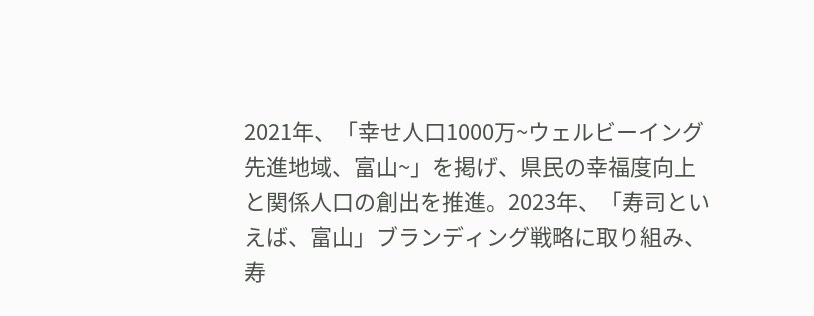2021年、「幸せ人口1000万~ウェルビーイング先進地域、富山~」を掲げ、県民の幸福度向上と関係人口の創出を推進。2023年、「寿司といえば、富山」ブランディング戦略に取り組み、寿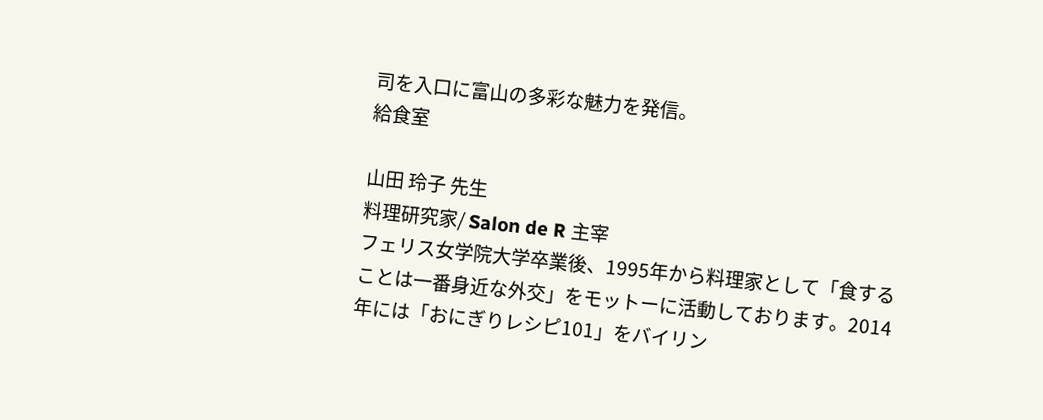司を入口に富山の多彩な魅力を発信。
給食室

山田 玲子 先生
料理研究家/ Salon de R 主宰
フェリス女学院大学卒業後、1995年から料理家として「食することは一番身近な外交」をモットーに活動しております。2014年には「おにぎりレシピ101」をバイリン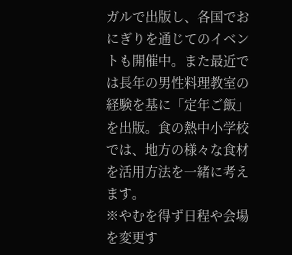ガルで出版し、各国でおにぎりを通じてのイベントも開催中。また最近では長年の男性料理教室の経験を基に「定年ご飯」を出版。食の熱中小学校では、地方の様々な食材を活用方法を一緒に考えます。
※やむを得ず日程や会場を変更す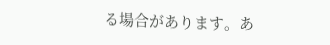る場合があります。あ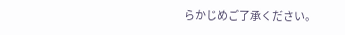らかじめご了承ください。